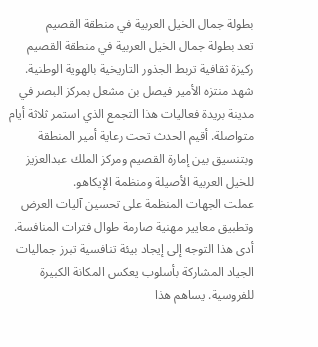بطولة جمال الخيل العربية في منطقة القصيم
تعد بطولة جمال الخيل العربية في منطقة القصيم ركيزة ثقافية تربط الجذور التاريخية بالهوية الوطنية. شهد منتزه الأمير فيصل بن مشعل بمركز البصر في مدينة بريدة فعاليات هذا التجمع الذي استمر ثلاثة أيام متواصلة. أقيم الحدث تحت رعاية أمير المنطقة وبتنسيق بين إمارة القصيم ومركز الملك عبدالعزيز للخيل العربية الأصيلة ومنظمة الإيكاهو.
عملت الجهات المنظمة على تحسين آليات العرض وتطبيق معايير مهنية صارمة طوال فترات المنافسة. أدى هذا التوجه إلى إيجاد بيئة تنافسية تبرز جماليات الجياد المشاركة بأسلوب يعكس المكانة الكبيرة للفروسية. يساهم هذا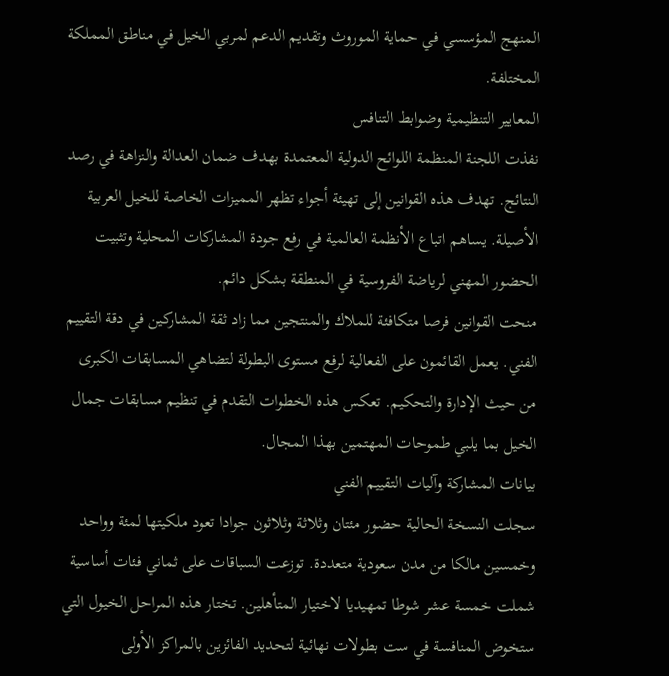المنهج المؤسسي في حماية الموروث وتقديم الدعم لمربي الخيل في مناطق المملكة المختلفة.
المعايير التنظيمية وضوابط التنافس
نفذت اللجنة المنظمة اللوائح الدولية المعتمدة بهدف ضمان العدالة والنزاهة في رصد النتائج. تهدف هذه القوانين إلى تهيئة أجواء تظهر المميزات الخاصة للخيل العربية الأصيلة. يساهم اتباع الأنظمة العالمية في رفع جودة المشاركات المحلية وتثبيت الحضور المهني لرياضة الفروسية في المنطقة بشكل دائم.
منحت القوانين فرصا متكافئة للملاك والمنتجين مما زاد ثقة المشاركين في دقة التقييم الفني. يعمل القائمون على الفعالية لرفع مستوى البطولة لتضاهي المسابقات الكبرى من حيث الإدارة والتحكيم. تعكس هذه الخطوات التقدم في تنظيم مسابقات جمال الخيل بما يلبي طموحات المهتمين بهذا المجال.
بيانات المشاركة وآليات التقييم الفني
سجلت النسخة الحالية حضور مئتان وثلاثة وثلاثون جوادا تعود ملكيتها لمئة وواحد وخمسين مالكا من مدن سعودية متعددة. توزعت السباقات على ثماني فئات أساسية شملت خمسة عشر شوطا تمهيديا لاختيار المتأهلين. تختار هذه المراحل الخيول التي ستخوض المنافسة في ست بطولات نهائية لتحديد الفائزين بالمراكز الأولى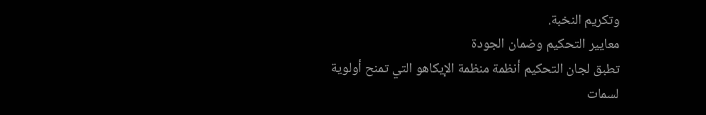وتكريم النخبة.
معايير التحكيم وضمان الجودة
تطبق لجان التحكيم أنظمة منظمة الإيكاهو التي تمنح أولوية لسمات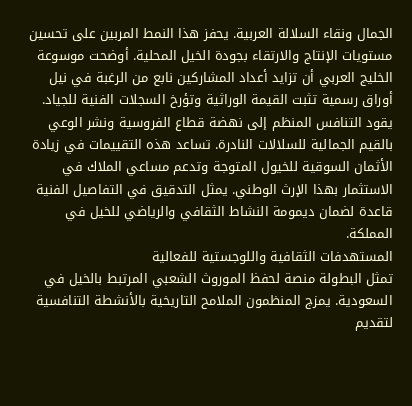الجمال ونقاء السلالة العربية. يحفز هذا النمط المربين على تحسين مستويات الإنتاج والارتقاء بجودة الخيل المحلية. أوضحت موسوعة الخليج العربي أن تزايد أعداد المشاركين نابع من الرغبة في نيل أوراق رسمية تثبت القيمة الوراثية وتؤرخ السجلات الفنية للجياد.
يقود التنافس المنظم إلى نهضة قطاع الفروسية ونشر الوعي بالقيم الجمالية للسلالات النادرة. تساعد هذه التقييمات في زيادة الأثمان السوقية للخيول المتوجة وتدعم مساعي الملاك في الاستثمار بهذا الإرث الوطني. يمثل التدقيق في التفاصيل الفنية قاعدة لضمان ديمومة النشاط الثقافي والرياضي للخيل في المملكة.
المستهدفات الثقافية واللوجستية للفعالية
تمثل البطولة منصة لحفظ الموروث الشعبي المرتبط بالخيل في السعودية. يمزج المنظمون الملامح التاريخية بالأنشطة التنافسية لتقديم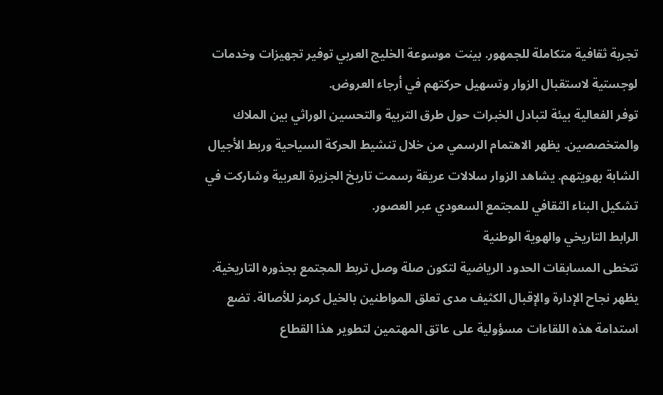تجربة ثقافية متكاملة للجمهور. بينت موسوعة الخليج العربي توفير تجهيزات وخدمات لوجستية لاستقبال الزوار وتسهيل حركتهم في أرجاء العروض.
توفر الفعالية بيئة لتبادل الخبرات حول طرق التربية والتحسين الوراثي بين الملاك والمتخصصين. يظهر الاهتمام الرسمي من خلال تنشيط الحركة السياحية وربط الأجيال الشابة بهويتهم. يشاهد الزوار سلالات عريقة رسمت تاريخ الجزيرة العربية وشاركت في تشكيل البناء الثقافي للمجتمع السعودي عبر العصور.
الرابط التاريخي والهوية الوطنية
تتخطى المسابقات الحدود الرياضية لتكون صلة وصل تربط المجتمع بجذوره التاريخية. يظهر نجاح الإدارة والإقبال الكثيف مدى تعلق المواطنين بالخيل كرمز للأصالة. تضع استدامة هذه اللقاءات مسؤولية على عاتق المهتمين لتطوير هذا القطاع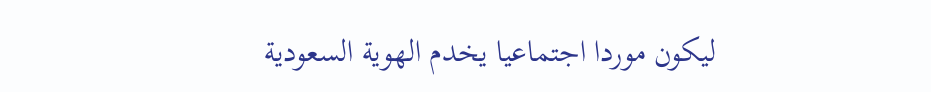ليكون موردا اجتماعيا يخدم الهوية السعودية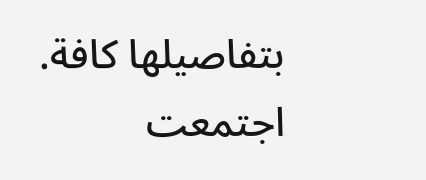بتفاصيلها كافة.
اجتمعت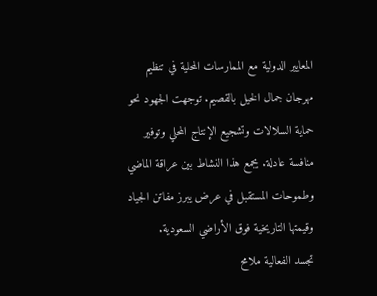المعايير الدولية مع الممارسات المحلية في تنظيم مهرجان جمال الخيل بالقصيم. توجهت الجهود نحو حماية السلالات وتشجيع الإنتاج المحلي وتوفير منافسة عادلة. يجمع هذا النشاط بين عراقة الماضي وطموحات المستقبل في عرض يبرز مفاتن الجياد وقيمتها التاريخية فوق الأراضي السعودية.
تجسد الفعالية ملامح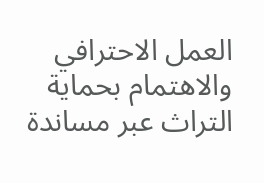العمل الاحترافي والاهتمام بحماية التراث عبر مساندة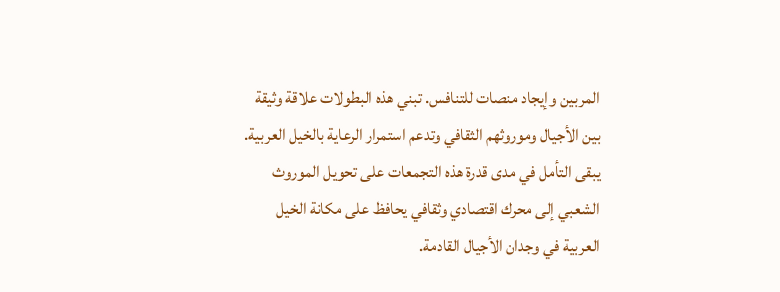المربين وإيجاد منصات للتنافس. تبني هذه البطولات علاقة وثيقة بين الأجيال وموروثهم الثقافي وتدعم استمرار الرعاية بالخيل العربية. يبقى التأمل في مدى قدرة هذه التجمعات على تحويل الموروث الشعبي إلى محرك اقتصادي وثقافي يحافظ على مكانة الخيل العربية في وجدان الأجيال القادمة.